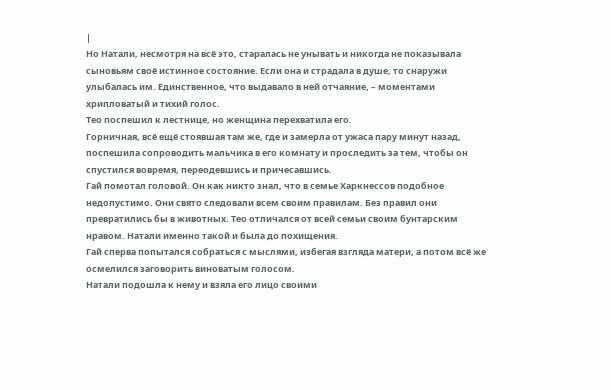|
Но Натали, несмотря на всё это, старалась не унывать и никогда не показывала сыновьям своё истинное состояние. Если она и страдала в душе, то снаружи улыбалась им. Единственное, что выдавало в ней отчаяние, – моментами хрипловатый и тихий голос.
Тео поспешил к лестнице, но женщина перехватила его.
Горничная, всё ещё стоявшая там же, где и замерла от ужаса пару минут назад, поспешила сопроводить мальчика в его комнату и проследить за тем, чтобы он спустился вовремя, переодевшись и причесавшись.
Гай помотал головой. Он как никто знал, что в семье Харкнессов подобное недопустимо. Они свято следовали всем своим правилам. Без правил они превратились бы в животных. Тео отличался от всей семьи своим бунтарским нравом. Натали именно такой и была до похищения.
Гай сперва попытался собраться с мыслями, избегая взгляда матери, а потом всё же осмелился заговорить виноватым голосом.
Натали подошла к нему и взяла его лицо своими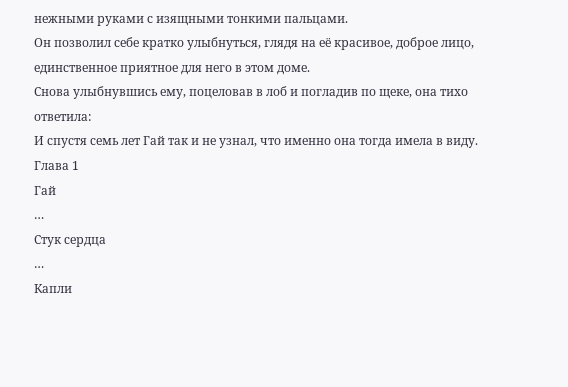нежными руками с изящными тонкими пальцами.
Он позволил себе кратко улыбнуться, глядя на её красивое, доброе лицо, единственное приятное для него в этом доме.
Снова улыбнувшись ему, поцеловав в лоб и погладив по щеке, она тихо ответила:
И спустя семь лет Гай так и не узнал, что именно она тогда имела в виду.
Глава 1
Гай
…
Стук сердца
…
Капли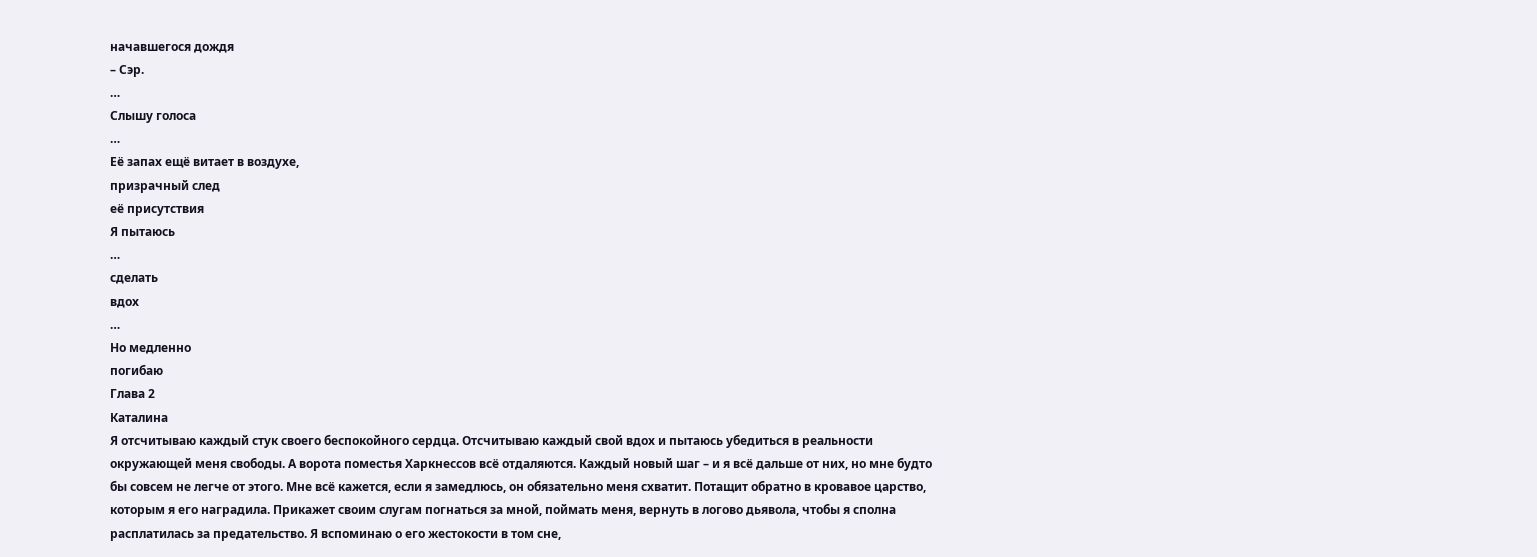начавшегося дождя
– Сэр.
…
Слышу голоса
…
Её запах ещё витает в воздухе,
призрачный след
её присутствия
Я пытаюсь
…
сделать
вдох
…
Но медленно
погибаю
Глава 2
Каталина
Я отсчитываю каждый стук своего беспокойного сердца. Отсчитываю каждый свой вдох и пытаюсь убедиться в реальности окружающей меня свободы. А ворота поместья Харкнессов всё отдаляются. Каждый новый шаг – и я всё дальше от них, но мне будто бы совсем не легче от этого. Мне всё кажется, если я замедлюсь, он обязательно меня схватит. Потащит обратно в кровавое царство, которым я его наградила. Прикажет своим слугам погнаться за мной, поймать меня, вернуть в логово дьявола, чтобы я сполна расплатилась за предательство. Я вспоминаю о его жестокости в том сне,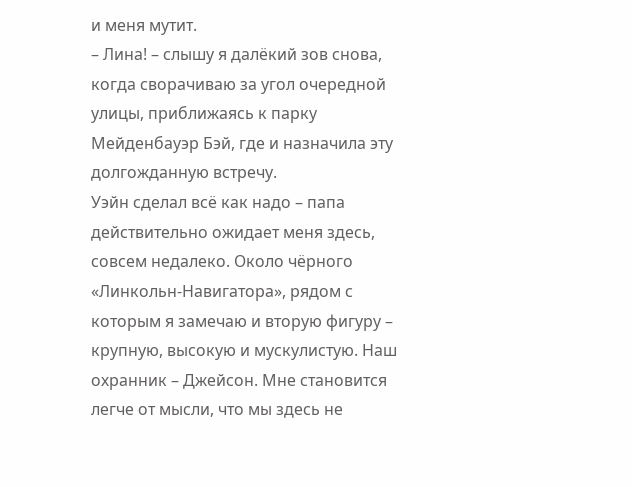и меня мутит.
– Лина! – слышу я далёкий зов снова, когда сворачиваю за угол очередной улицы, приближаясь к парку Мейденбауэр Бэй, где и назначила эту долгожданную встречу.
Уэйн сделал всё как надо – папа действительно ожидает меня здесь, совсем недалеко. Около чёрного «Линкольн-Навигатора», рядом с которым я замечаю и вторую фигуру – крупную, высокую и мускулистую. Наш охранник – Джейсон. Мне становится легче от мысли, что мы здесь не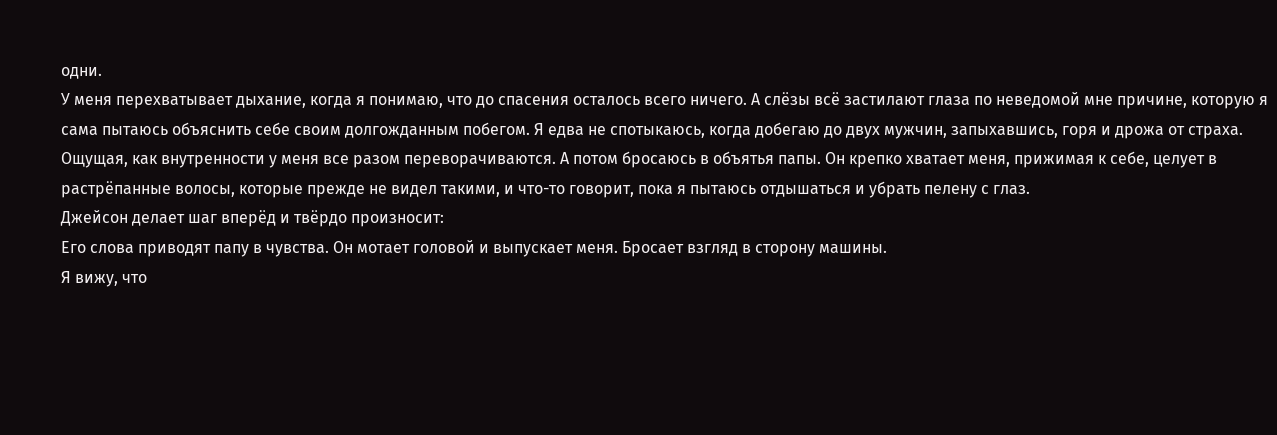одни.
У меня перехватывает дыхание, когда я понимаю, что до спасения осталось всего ничего. А слёзы всё застилают глаза по неведомой мне причине, которую я сама пытаюсь объяснить себе своим долгожданным побегом. Я едва не спотыкаюсь, когда добегаю до двух мужчин, запыхавшись, горя и дрожа от страха. Ощущая, как внутренности у меня все разом переворачиваются. А потом бросаюсь в объятья папы. Он крепко хватает меня, прижимая к себе, целует в растрёпанные волосы, которые прежде не видел такими, и что-то говорит, пока я пытаюсь отдышаться и убрать пелену с глаз.
Джейсон делает шаг вперёд и твёрдо произносит:
Его слова приводят папу в чувства. Он мотает головой и выпускает меня. Бросает взгляд в сторону машины.
Я вижу, что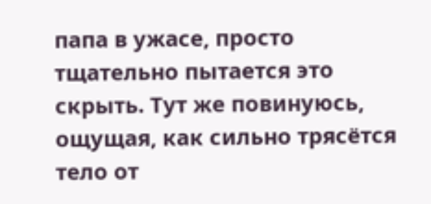папа в ужасе, просто тщательно пытается это скрыть. Тут же повинуюсь, ощущая, как сильно трясётся тело от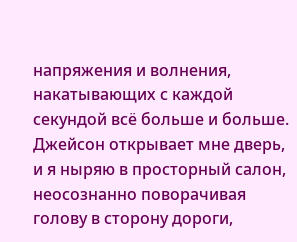напряжения и волнения, накатывающих с каждой секундой всё больше и больше. Джейсон открывает мне дверь, и я ныряю в просторный салон, неосознанно поворачивая голову в сторону дороги,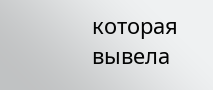которая вывела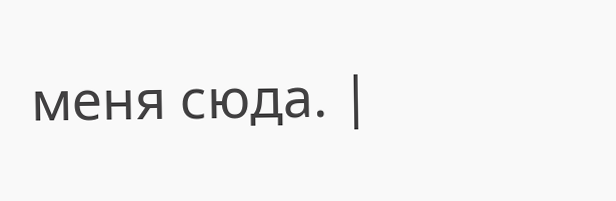меня сюда. |